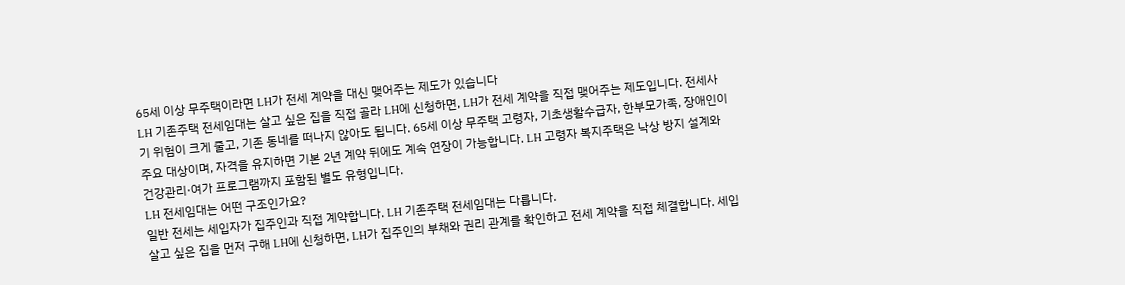65세 이상 무주택이라면 LH가 전세 계약을 대신 맺어주는 제도가 있습니다
LH 기존주택 전세임대는 살고 싶은 집을 직접 골라 LH에 신청하면, LH가 전세 계약을 직접 맺어주는 제도입니다. 전세사기 위험이 크게 줄고, 기존 동네를 떠나지 않아도 됩니다. 65세 이상 무주택 고령자, 기초생활수급자, 한부모가족, 장애인이 주요 대상이며, 자격을 유지하면 기본 2년 계약 뒤에도 계속 연장이 가능합니다. LH 고령자 복지주택은 낙상 방지 설계와 건강관리·여가 프로그램까지 포함된 별도 유형입니다.
LH 전세임대는 어떤 구조인가요?
일반 전세는 세입자가 집주인과 직접 계약합니다. LH 기존주택 전세임대는 다릅니다.
살고 싶은 집을 먼저 구해 LH에 신청하면, LH가 집주인의 부채와 권리 관계를 확인하고 전세 계약을 직접 체결합니다. 세입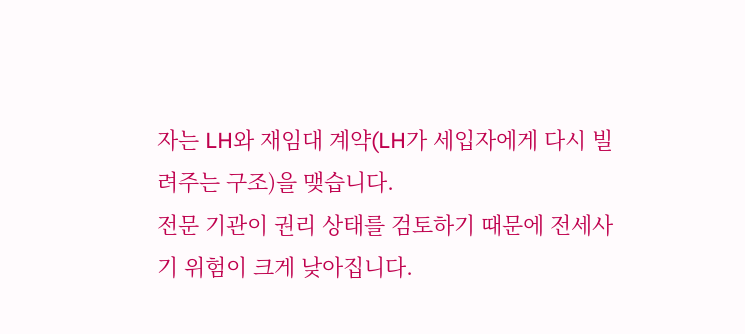자는 LH와 재임대 계약(LH가 세입자에게 다시 빌려주는 구조)을 맺습니다.
전문 기관이 권리 상태를 검토하기 때문에 전세사기 위험이 크게 낮아집니다.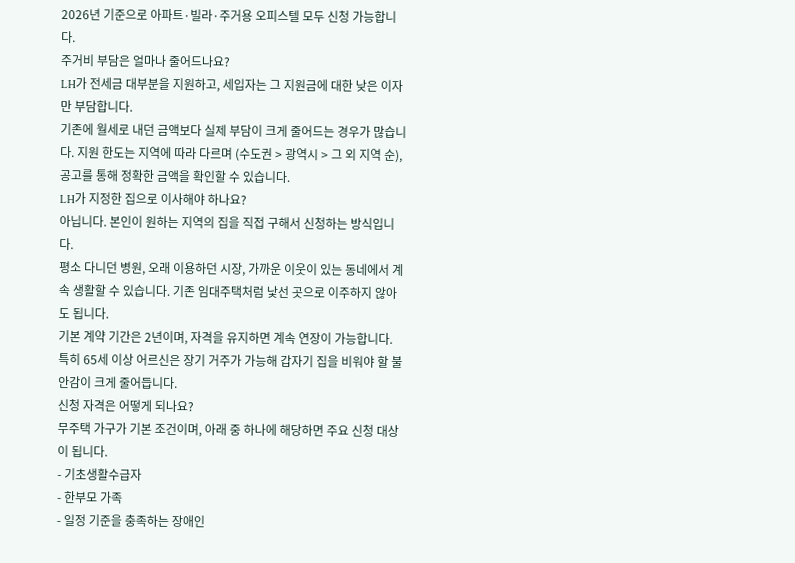2026년 기준으로 아파트·빌라·주거용 오피스텔 모두 신청 가능합니다.
주거비 부담은 얼마나 줄어드나요?
LH가 전세금 대부분을 지원하고, 세입자는 그 지원금에 대한 낮은 이자만 부담합니다.
기존에 월세로 내던 금액보다 실제 부담이 크게 줄어드는 경우가 많습니다. 지원 한도는 지역에 따라 다르며 (수도권 > 광역시 > 그 외 지역 순), 공고를 통해 정확한 금액을 확인할 수 있습니다.
LH가 지정한 집으로 이사해야 하나요?
아닙니다. 본인이 원하는 지역의 집을 직접 구해서 신청하는 방식입니다.
평소 다니던 병원, 오래 이용하던 시장, 가까운 이웃이 있는 동네에서 계속 생활할 수 있습니다. 기존 임대주택처럼 낯선 곳으로 이주하지 않아도 됩니다.
기본 계약 기간은 2년이며, 자격을 유지하면 계속 연장이 가능합니다. 특히 65세 이상 어르신은 장기 거주가 가능해 갑자기 집을 비워야 할 불안감이 크게 줄어듭니다.
신청 자격은 어떻게 되나요?
무주택 가구가 기본 조건이며, 아래 중 하나에 해당하면 주요 신청 대상이 됩니다.
- 기초생활수급자
- 한부모 가족
- 일정 기준을 충족하는 장애인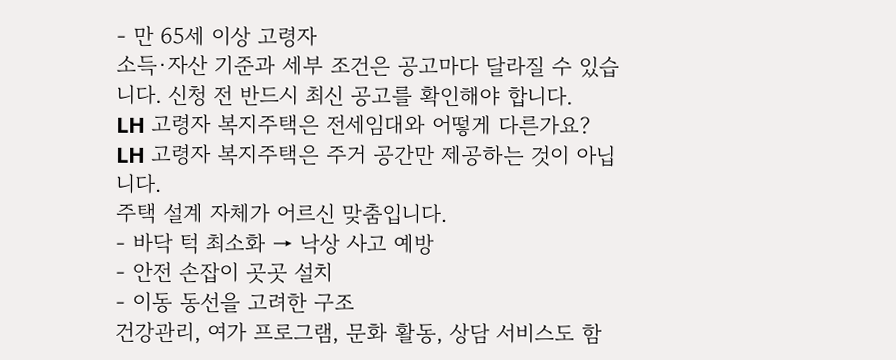- 만 65세 이상 고령자
소득·자산 기준과 세부 조건은 공고마다 달라질 수 있습니다. 신청 전 반드시 최신 공고를 확인해야 합니다.
LH 고령자 복지주택은 전세임대와 어떻게 다른가요?
LH 고령자 복지주택은 주거 공간만 제공하는 것이 아닙니다.
주택 설계 자체가 어르신 맞춤입니다.
- 바닥 턱 최소화 → 낙상 사고 예방
- 안전 손잡이 곳곳 설치
- 이동 동선을 고려한 구조
건강관리, 여가 프로그램, 문화 활동, 상담 서비스도 함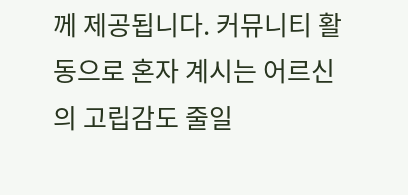께 제공됩니다. 커뮤니티 활동으로 혼자 계시는 어르신의 고립감도 줄일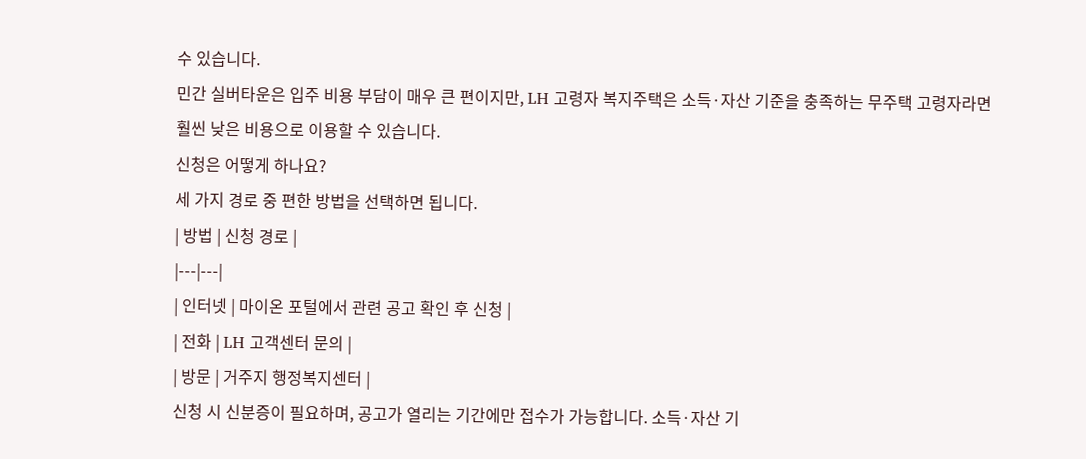수 있습니다.
민간 실버타운은 입주 비용 부담이 매우 큰 편이지만, LH 고령자 복지주택은 소득·자산 기준을 충족하는 무주택 고령자라면 훨씬 낮은 비용으로 이용할 수 있습니다.
신청은 어떻게 하나요?
세 가지 경로 중 편한 방법을 선택하면 됩니다.
| 방법 | 신청 경로 |
|---|---|
| 인터넷 | 마이온 포털에서 관련 공고 확인 후 신청 |
| 전화 | LH 고객센터 문의 |
| 방문 | 거주지 행정복지센터 |
신청 시 신분증이 필요하며, 공고가 열리는 기간에만 접수가 가능합니다. 소득·자산 기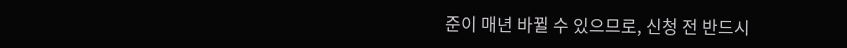준이 매년 바뀔 수 있으므로, 신청 전 반드시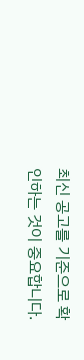최신 공고를 기준으로 확인하는 것이 중요합니다.